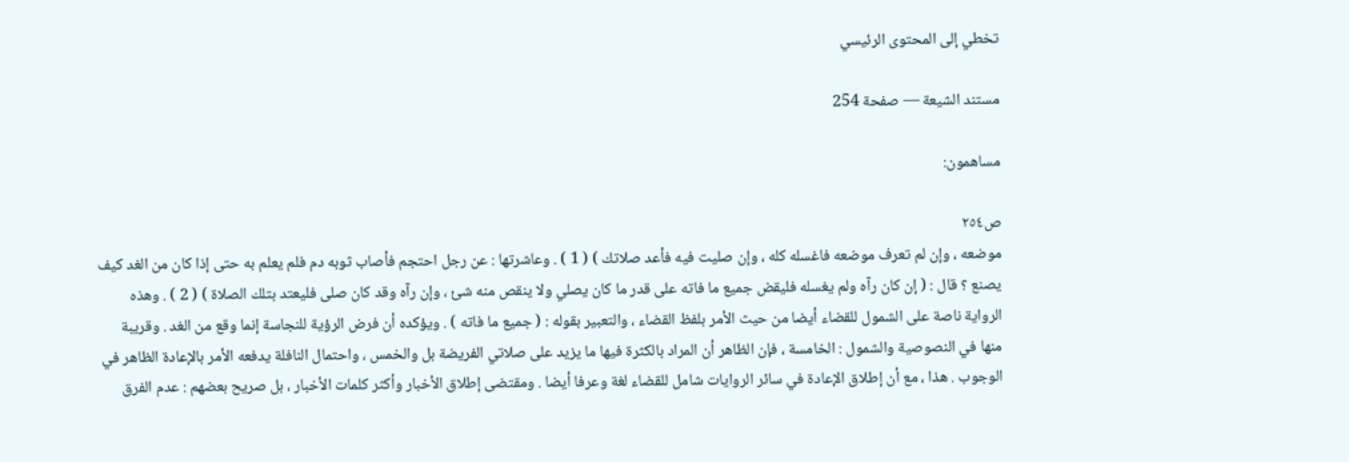تخطي إلى المحتوى الرئيسي

مستند الشيعة — صفحة 254

مساهمون:

ص٢٥٤
موضعه ، وإن لم تعرف موضعه فاغسله كله ، وإن صليت فيه فأعد صلاتك ) ( 1 ) . وعاشرتها : عن رجل احتجم فأصاب ثوبه دم فلم يعلم به حتى إذا كان من الغد كيف يصنع ؟ قال : ( إن كان رآه ولم يغسله فليقض جميع ما فاته على قدر ما كان يصلي ولا ينقص منه شئ ، وإن رآه وقد كان صلى فليعتد بتلك الصلاة ) ( 2 ) . وهذه الرواية ناصة على الشمول للقضاء أيضا من حيث الأمر بلفظ القضاء ، والتعبير بقوله : ( جميع ما فاته ) . ويؤكده أن فرض الرؤية للنجاسة إنما وقع من الغد . وقريبة منها في النصوصية والشمول : الخامسة ، فإن الظاهر أن المراد بالكثرة فيها ما يزيد على صلاتي الفريضة بل والخمس ، واحتمال النافلة يدفعه الأمر بالإعادة الظاهر في الوجوب . هذا ، مع أن إطلاق الإعادة في سائر الروايات شامل للقضاء لغة وعرفا أيضا . ومقتضى إطلاق الأخبار وأكثر كلمات الأخبار ، بل صريح بعضهم : عدم الفرق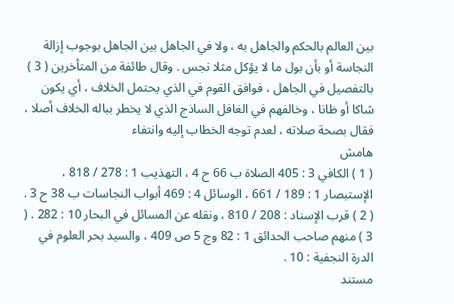بين العالم بالحكم والجاهل به ، ولا في الجاهل بين الجاهل بوجوب إزالة النجاسة أو بأن بول ما لا يؤكل مثلا نجس . وقال طائفة من المتأخرين ( 3 ) بالتفصيل في الجاهل ، فوافق القوم في الذي يحتمل الخلاف ، أي يكون شاكا أو ظانا ، وخالفهم في الغافل الساذج الذي لا يخطر بباله الخلاف أصلا ، فقال بصحة صلاته ، لعدم توجه الخطاب إليه وانتفاء
هامش
( 1 ) الكافي 3 : 405 الصلاة ب 66 ح 4 ، التهذيب 1 : 278 / 818 ، الإستبصار 1 : 189 / 661 ، الوسائل 4 : 469 أبواب النجاسات ب 38 ح 3 . ( 2 ) قرب الإسناد : 208 / 810 ، ونقله عن المسائل في البحار 10 : 282 . ( 3 ) منهم صاحب الحدائق 1 : 82 وج 5 ص 409 ، والسيد بحر العلوم في الدرة النجفية : 10 .
مستند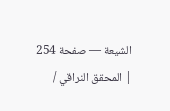الشيعة — صفحة 254 | المحقق النراقي /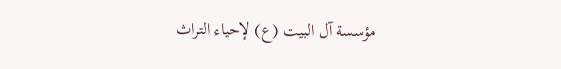مؤسسة آل البيت (ع) لإحياء التراث